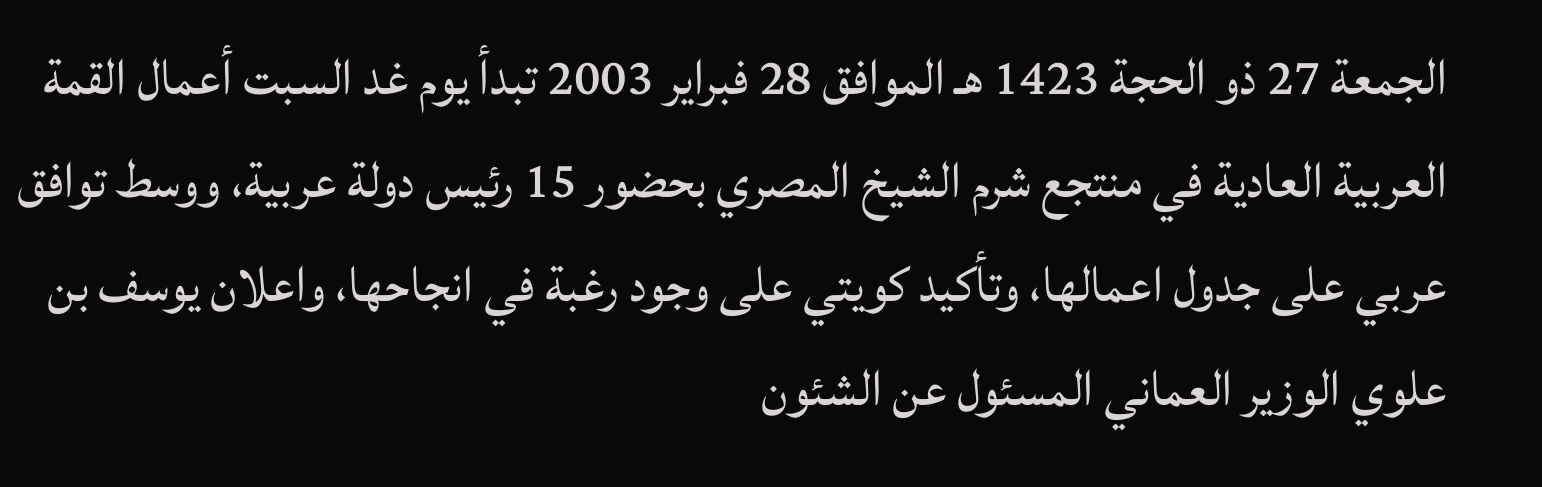الجمعة 27 ذو الحجة 1423 هـ الموافق 28 فبراير 2003 تبدأ يوم غد السبت أعمال القمة العربية العادية في منتجع شرم الشيخ المصري بحضور 15 رئيس دولة عربية، ووسط توافق عربي على جدول اعمالها، وتأكيد كويتي على وجود رغبة في انجاحها، واعلان يوسف بن علوي الوزير العماني المسئول عن الشئون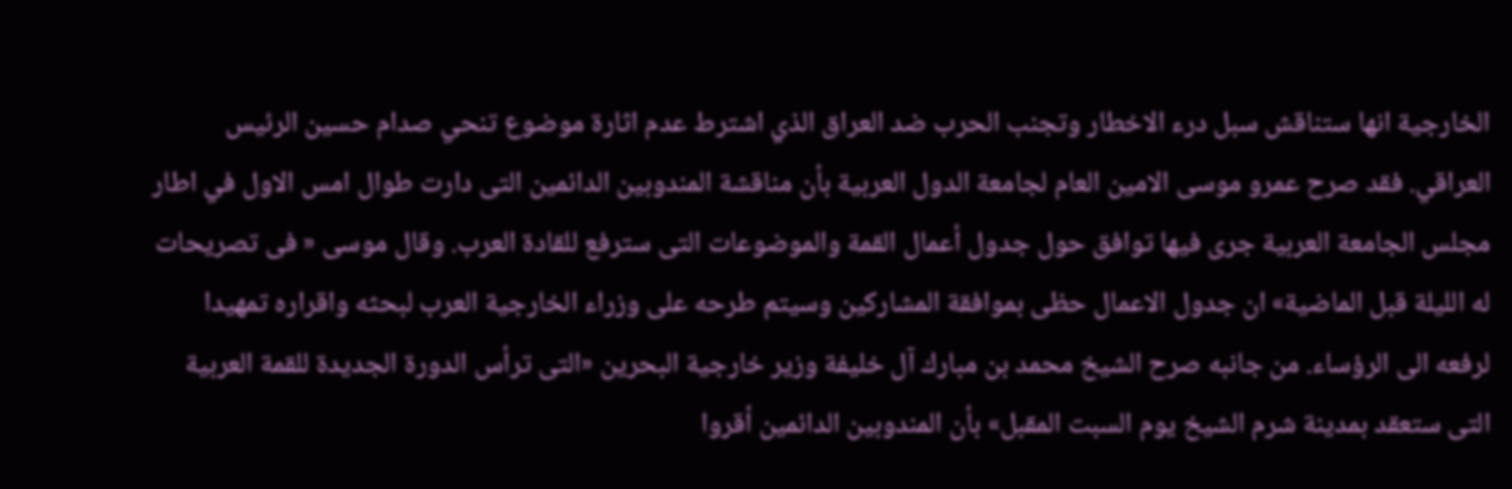الخارجية انها ستناقش سبل درء الاخطار وتجنب الحرب ضد العراق الذي اشترط عدم اثارة موضوع تنحي صدام حسين الرئيس العراقي. فقد صرح عمرو موسى الامين العام لجامعة الدول العربية بأن مناقشة المندوبين الدائمين التى دارت طوال امس الاول في اطار مجلس الجامعة العربية جرى فيها توافق حول جدول أعمال القمة والموضوعات التى سترفع للقادة العرب. وقال موسى « فى تصريحات له الليلة قبل الماضية» ان جدول الاعمال حظى بموافقة المشاركين وسيتم طرحه على وزراء الخارجية العرب لبحثه واقراره تمهيدا لرفعه الى الرؤساء. من جانبه صرح الشيخ محمد بن مبارك آل خليفة وزير خارجية البحرين «التى ترأس الدورة الجديدة للقمة العربية التى ستعقد بمدينة شرم الشيخ يوم السبت المقبل» بأن المندوبين الدائمين أقروا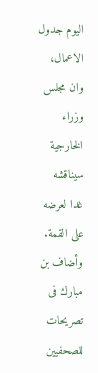اليوم جدول الاعمال، وان مجلس وزراء الخارجية سيناقشه غدا لعرضه على القمة. وأضاف بن مبارك فى تصريحات للصحفيين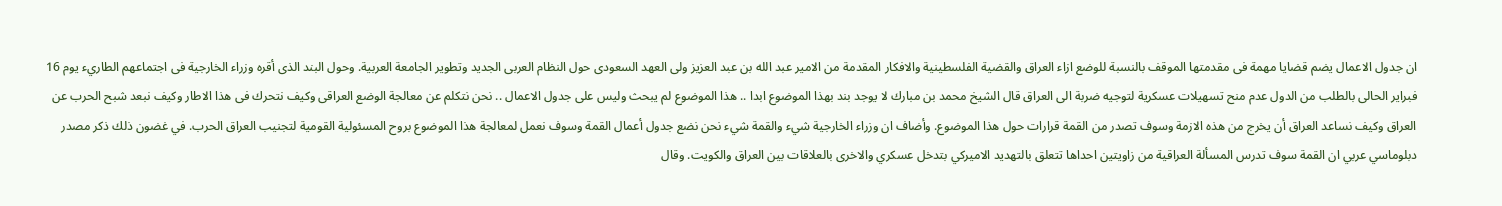ان جدول الاعمال يضم قضايا مهمة فى مقدمتها الموقف بالنسبة للوضع ازاء العراق والقضية الفلسطينية والافكار المقدمة من الامير عبد الله بن عبد العزيز ولى العهد السعودى حول النظام العربى الجديد وتطوير الجامعة العربية. وحول البند الذى أقره وزراء الخارجية فى اجتماعهم الطاريء يوم 16 فبراير الحالى بالطلب من الدول عدم منح تسهيلات عسكرية لتوجيه ضربة الى العراق قال الشيخ محمد بن مبارك لا يوجد بند بهذا الموضوع ابدا .. هذا الموضوع لم يبحث وليس على جدول الاعمال .. نحن نتكلم عن معالجة الوضع العراقى وكيف نتحرك فى هذا الاطار وكيف نبعد شبح الحرب عن العراق وكيف نساعد العراق أن يخرج من هذه الازمة وسوف تصدر من القمة قرارات حول هذا الموضوع. وأضاف ان وزراء الخارجية شيء والقمة شيء نحن نضع جدول أعمال القمة وسوف نعمل لمعالجة هذا الموضوع بروح المسئولية القومية لتجنيب العراق الحرب. في غضون ذلك ذكر مصدر دبلوماسي عربي ان القمة سوف تدرس المسألة العراقية من زاويتين احداها تتعلق بالتهديد الاميركي بتدخل عسكري والاخرى بالعلاقات بين العراق والكويت. وقال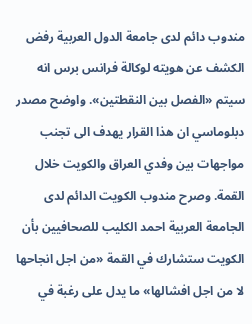مندوب دائم لدى جامعة الدول العربية رفض الكشف عن هويته لوكالة فرانس برس انه سيتم «الفصل بين النقطتين». واوضح مصدر دبلوماسي ان هذا القرار يهدف الى تجنب مواجهات بين وفدي العراق والكويت خلال القمة. وصرح مندوب الكويت الدائم لدى الجامعة العربية احمد الكليب للصحافيين بأن الكويت ستشارك في القمة «من اجل انجاحها لا من اجل افشالها» ما يدل على رغبة في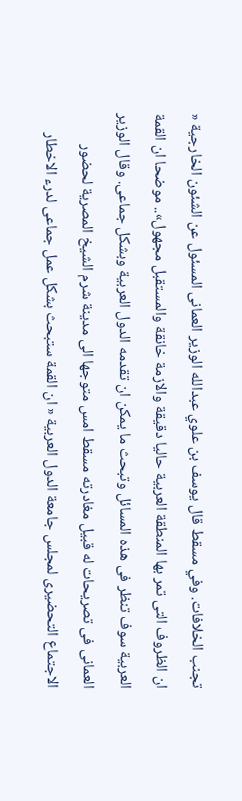تجنب الخلافات. وفي مسقط قال يوسف بن علوي عبدالله الوزير العمانى المسئول عن الشئون الخارجية « ان الظروف التى تمر بها المنطقة العربية حاليا دقيقة والازمة خانقة والمستقبل مجهول».. موضحا ان القمة العربية سوف تنظر فى هذه المسائل وتبحث ما يمكن ان تقدمه الدول العربية وبشكل جماعى. وقال الوزير العمانى فى تصريحات له قبيل مغادرته مسقط امس متوجها الى مدينة شرم الشيخ المصرية لحضور الاجتماع التحضيرى لمجلس جامعة الدول العربية « ان القمة ستبحث بشكل عمل جماعى لدرء الاخطار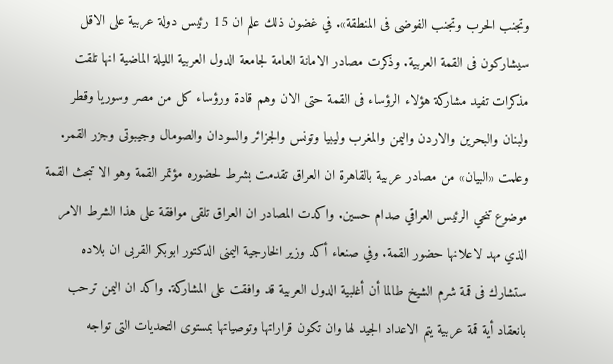وتجنب الحرب وتجنب الفوضى فى المنطقة». في غضون ذلك علم ان 15 رئيس دولة عربية على الاقل سيشاركون فى القمة العربية. وذكرت مصادر الامانة العامة لجامعة الدول العربية الليلة الماضية انها تلقت مذكرات تفيد مشاركة هؤلاء الرؤساء فى القمة حتى الان وهم قادة ورؤساء كل من مصر وسوريا وقطر ولبنان والبحرين والاردن واليمن والمغرب وليبيا وتونس والجزائر والسودان والصومال وجيبوتى وجزر القمر. وعلمت «البيان» من مصادر عربية بالقاهرة ان العراق تقدمت بشرط لحضوره مؤتمر القمة وهو الا تبحث القمة موضوع تنحي الرئيس العراقي صدام حسين. واكدت المصادر ان العراق تلقى موافقة على هذا الشرط الامر الذي مهد لاعلانها حضور القمة. وفي صنعاء أكد وزير الخارجية اليمنى الدكتور ابوبكر القربى ان بلاده ستشارك فى قمة شرم الشيخ طالما أن أغلبية الدول العربية قد وافقت على المشاركة. واكد ان اليمن ترحب بانعقاد أية قمة عربية يتم الاعداد الجيد لها وان تكون قراراتها وتوصياتها بمستوى التحديات التى تواجه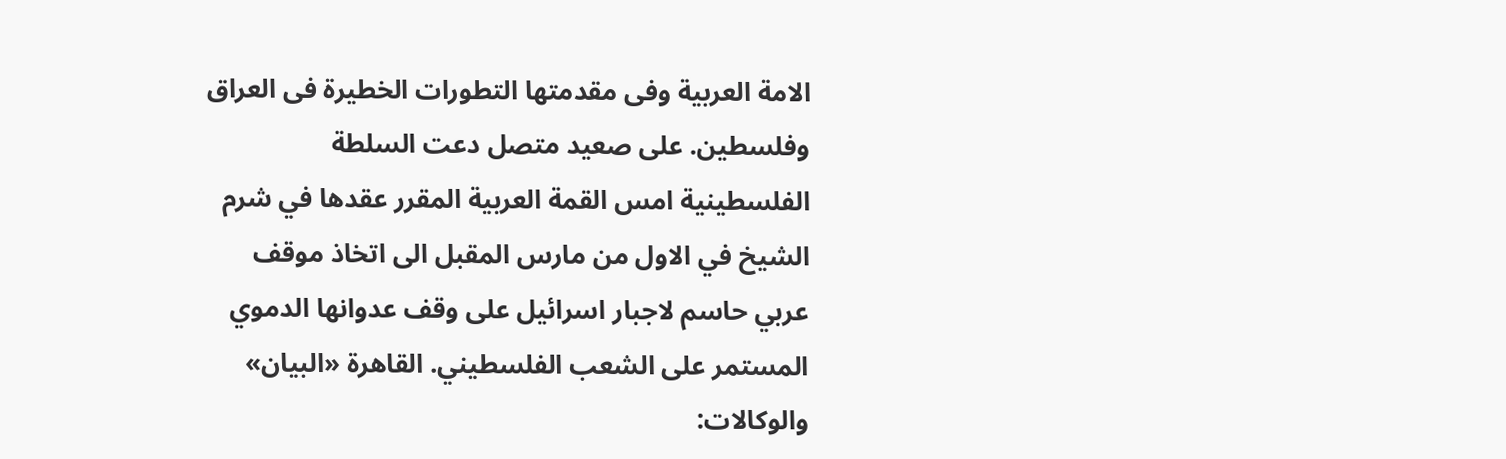الامة العربية وفى مقدمتها التطورات الخطيرة فى العراق وفلسطين. على صعيد متصل دعت السلطة الفلسطينية امس القمة العربية المقرر عقدها في شرم الشيخ في الاول من مارس المقبل الى اتخاذ موقف عربي حاسم لاجبار اسرائيل على وقف عدوانها الدموي المستمر على الشعب الفلسطيني. القاهرة «البيان» والوكالات: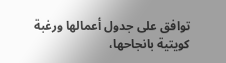توافق على جدول أعمالها ورغبة كويتية بانجاحها،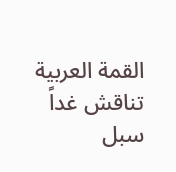القمة العربية تناقش غداً سبل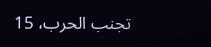تجنب الحرب، 15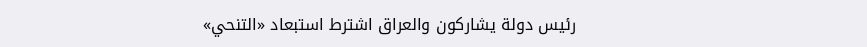رئيس دولة يشاركون والعراق اشترط استبعاد «التنحي»